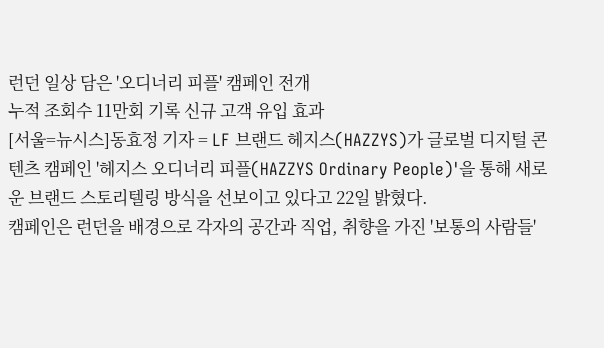런던 일상 담은 '오디너리 피플' 캠페인 전개
누적 조회수 11만회 기록 신규 고객 유입 효과
[서울=뉴시스]동효정 기자 = LF 브랜드 헤지스(HAZZYS)가 글로벌 디지털 콘텐츠 캠페인 '헤지스 오디너리 피플(HAZZYS Ordinary People)'을 통해 새로운 브랜드 스토리텔링 방식을 선보이고 있다고 22일 밝혔다.
캠페인은 런던을 배경으로 각자의 공간과 직업, 취향을 가진 '보통의 사람들'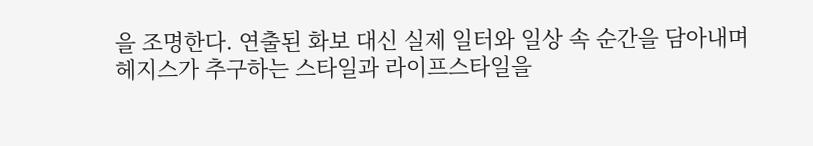을 조명한다. 연출된 화보 대신 실제 일터와 일상 속 순간을 담아내며 헤지스가 추구하는 스타일과 라이프스타일을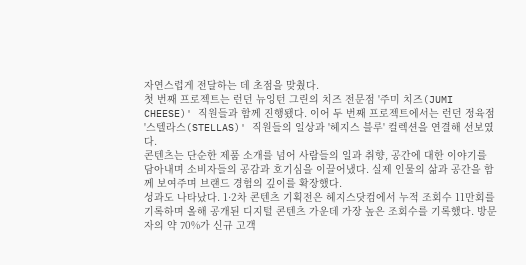자연스럽게 전달하는 데 초점을 맞췄다.
첫 번째 프로젝트는 런던 뉴잉턴 그린의 치즈 전문점 '주미 치즈(JUMI CHEESE)' 직원들과 함께 진행됐다. 이어 두 번째 프로젝트에서는 런던 정육점 '스텔라스(STELLAS)' 직원들의 일상과 '헤지스 블루' 컬렉션을 연결해 선보였다.
콘텐츠는 단순한 제품 소개를 넘어 사람들의 일과 취향, 공간에 대한 이야기를 담아내며 소비자들의 공감과 호기심을 이끌어냈다. 실제 인물의 삶과 공간을 함께 보여주며 브랜드 경험의 깊이를 확장했다.
성과도 나타났다. 1·2차 콘텐츠 기획전은 헤지스닷컴에서 누적 조회수 11만회를 기록하며 올해 공개된 디지털 콘텐츠 가운데 가장 높은 조회수를 기록했다. 방문자의 약 70%가 신규 고객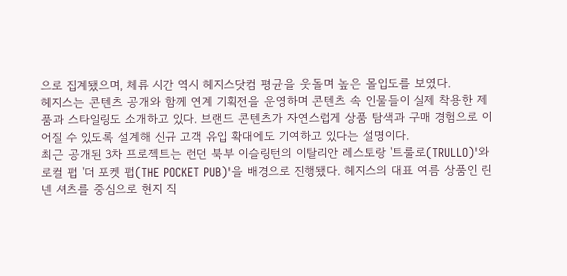으로 집계됐으며, 체류 시간 역시 헤지스닷컴 평균을 웃돌며 높은 몰입도를 보였다.
헤지스는 콘텐츠 공개와 함께 연계 기획전을 운영하며 콘텐츠 속 인물들이 실제 착용한 제품과 스타일링도 소개하고 있다. 브랜드 콘텐츠가 자연스럽게 상품 탐색과 구매 경험으로 이어질 수 있도록 설계해 신규 고객 유입 확대에도 기여하고 있다는 설명이다.
최근 공개된 3차 프로젝트는 런던 북부 이슬링턴의 이탈리안 레스토랑 '트룰로(TRULLO)'와 로컬 펍 '더 포켓 펍(THE POCKET PUB)'을 배경으로 진행됐다. 헤지스의 대표 여름 상품인 린넨 셔츠를 중심으로 현지 직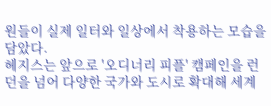원들이 실제 일터와 일상에서 착용하는 모습을 담았다.
헤지스는 앞으로 '오디너리 피플' 캠페인을 런던을 넘어 다양한 국가와 도시로 확대해 세계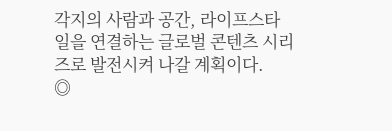각지의 사람과 공간, 라이프스타일을 연결하는 글로벌 콘텐츠 시리즈로 발전시켜 나갈 계획이다.
◎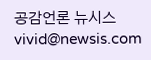공감언론 뉴시스 vivid@newsis.com